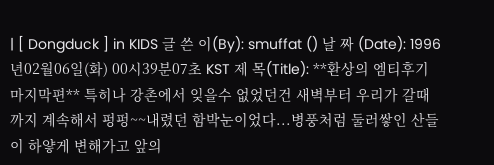| [ Dongduck ] in KIDS 글 쓴 이(By): smuffat () 날 짜 (Date): 1996년02월06일(화) 00시39분07초 KST 제 목(Title): **환상의 엠티후기 마지막편** 특히나 강촌에서 잊을수 없었던건 새벽부터 우리가 갈때까지 계속해서 펑펑~~내렸던 함박눈이었다...병풍처럼 둘러쌓인 산들이 하얗게 변해가고 앞의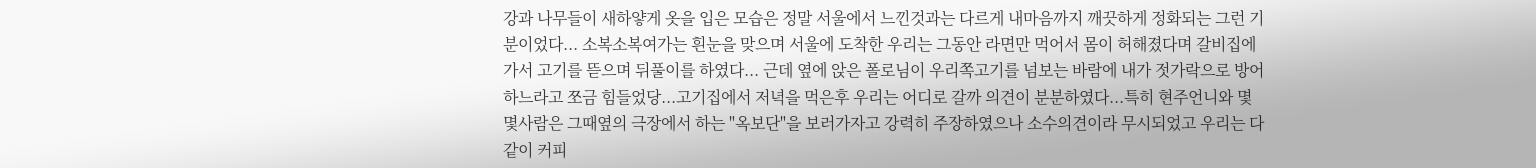강과 나무들이 새하얗게 옷을 입은 모습은 정말 서울에서 느낀것과는 다르게 내마음까지 깨끗하게 정화되는 그런 기분이었다... 소복소복여가는 흰눈을 맞으며 서울에 도착한 우리는 그동안 라면만 먹어서 몸이 허해졌다며 갈비집에가서 고기를 뜯으며 뒤풀이를 하였다... 근데 옆에 앉은 폴로님이 우리쪽고기를 넘보는 바람에 내가 젓가락으로 방어하느라고 쪼금 힘들었당...고기집에서 저녁을 먹은후 우리는 어디로 갈까 의견이 분분하였다...특히 현주언니와 몇몇사람은 그때옆의 극장에서 하는 "옥보단"을 보러가자고 강력히 주장하였으나 소수의견이라 무시되었고 우리는 다같이 커피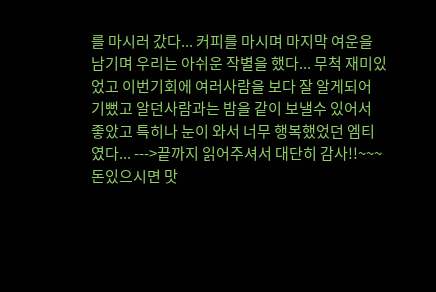를 마시러 갔다... 커피를 마시며 마지막 여운을 남기며 우리는 아쉬운 작별을 했다... 무척 재미있었고 이번기회에 여러사람을 보다 잘 알게되어 기뻤고 알던사람과는 밤을 같이 보낼수 있어서 좋았고 특히나 눈이 와서 너무 행복했었던 엠티였다... --->끝까지 읽어주셔서 대단히 감사!!~~~ 돈있으시면 맛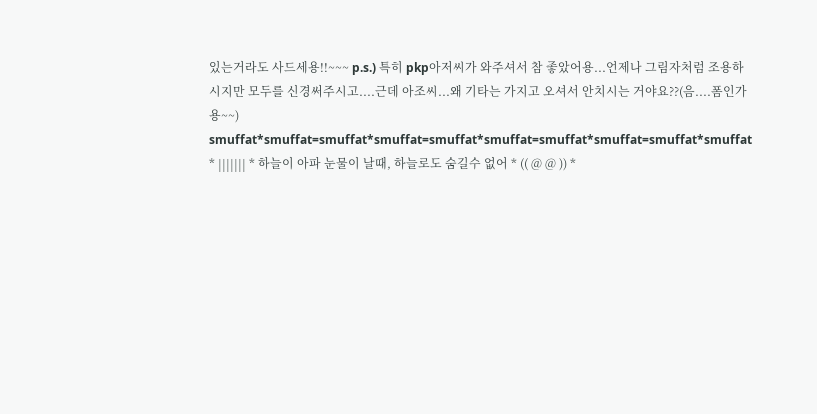있는거라도 사드세용!!~~~ p.s.) 특히 pkp아저씨가 와주셔서 참 좋았어용...언제나 그림자처럼 조용하시지만 모두를 신경써주시고....근데 아조씨...왜 기타는 가지고 오셔서 안치시는 거야요??(음....폼인가용~~) smuffat*smuffat=smuffat*smuffat=smuffat*smuffat=smuffat*smuffat=smuffat*smuffat * ||||||| * 하늘이 아파 눈물이 날때, 하늘로도 숨길수 없어 * (( @ @ )) *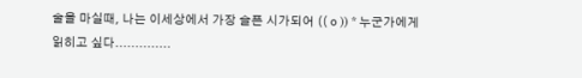술을 마실때, 나는 이세상에서 가장 슬픈 시가되어 (( o )) * 누군가에게 읽히고 싶다..............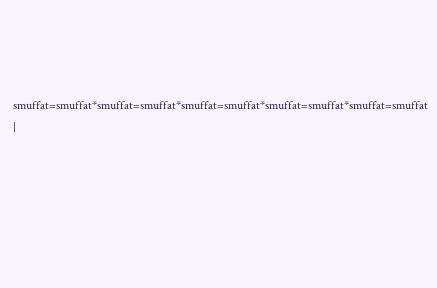smuffat=smuffat*smuffat=smuffat*smuffat=smuffat*smuffat=smuffat*smuffat=smuffat |